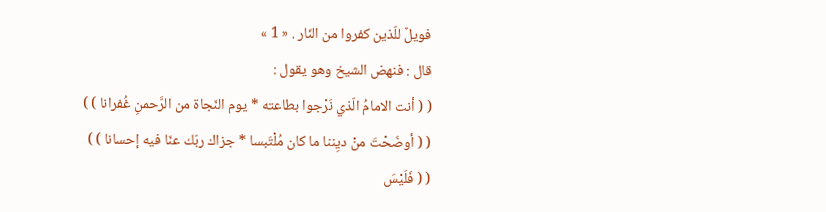فويلٌ للّذين كفروا من النّار . « 1 »
قال : فنهض الشيخ وهو يقول :
( ( أنت الامامُ الّذي نَرْجوا بطاعته * يوم النّجاة من الرَّحمنِ غُفرانا ) )
( ( أوضَحْتَ منْ ديِننا ما كان مُلْتَبسا * جزاك ربّك عنّا فيه إحسانا ) )
( ( فَلَيْسَ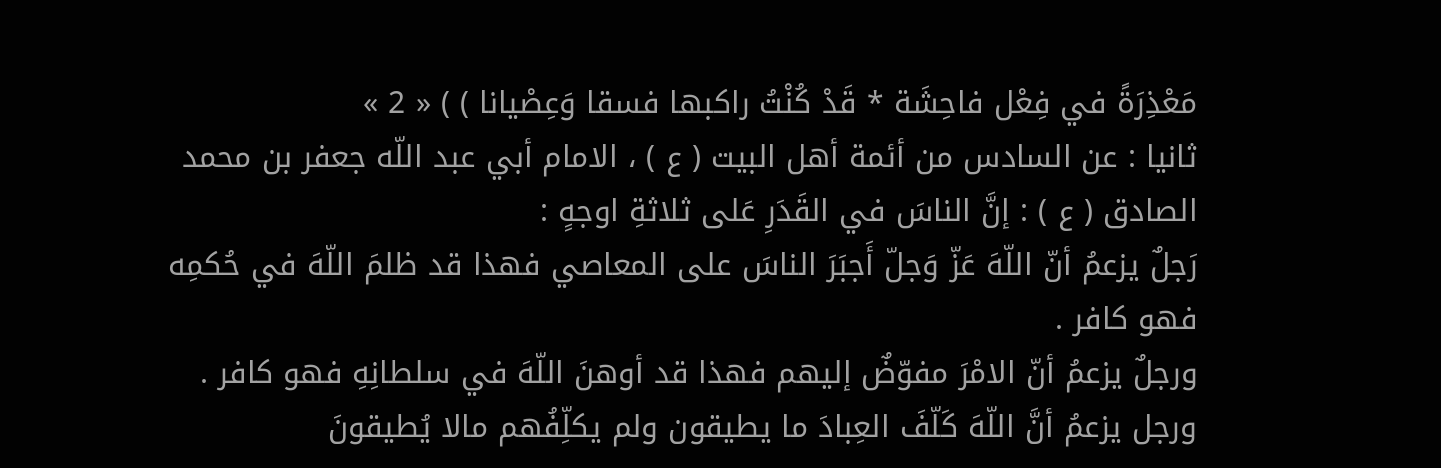مَعْذِرَةً في فِعْل فاحِشَة * قَدْ كُنْتُ راكبها فسقا وَعِصْيانا ) ) « 2 »
ثانيا : عن السادس من أئمة أهل البيت ( ع ) ، الامام أبي عبد اللّه جعفر بن محمد الصادق ( ع ) : إنَّ الناسَ في القَدَرِ عَلى ثلاثةِ اوجهٍ :
رَجلٌ يزعمُ أنّ اللّهَ عَزّ وَجلّ أَجبَرَ الناسَ على المعاصي فهذا قد ظلمَ اللّهَ في حُكمِه فهو كافر .
ورجلٌ يزعمُ أنّ الامْرَ مفوّضٌ إليهم فهذا قد أوهنَ اللّهَ في سلطانِهِ فهو كافر .
ورجل يزعمُ أنَّ اللّهَ كَلّفَ العِبادَ ما يطيقون ولم يكلِّفُهم مالا يُطيقونَ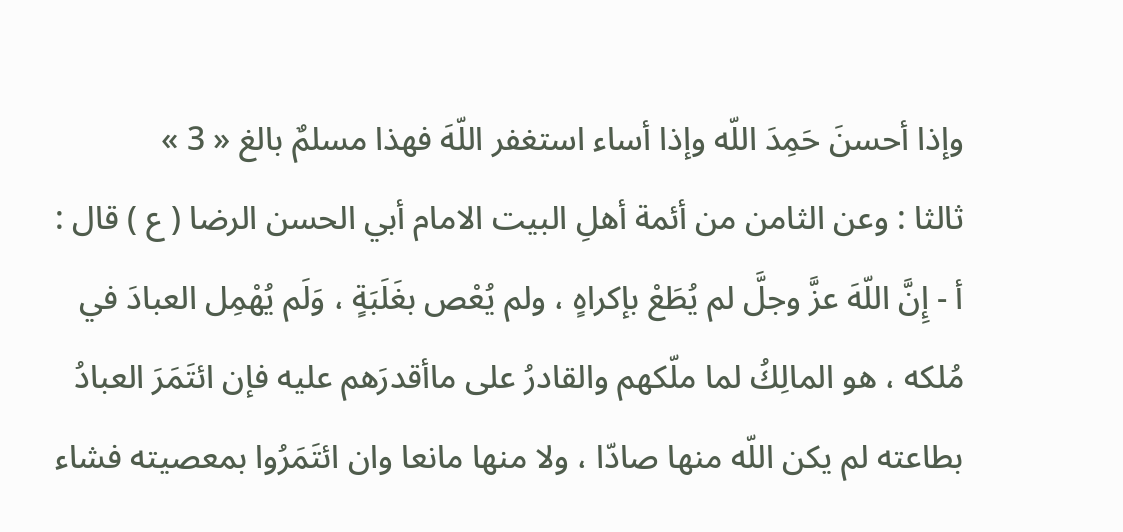وإذا أحسنَ حَمِدَ اللّه وإذا أساء استغفر اللّهَ فهذا مسلمٌ بالغ « 3 »
ثالثا : وعن الثامن من أئمة أهلِ البيت الامام أبي الحسن الرضا ( ع ) قال :
أ - إِنَّ اللّهَ عزَّ وجلَّ لم يُطَعْ بإكراهٍ ، ولم يُعْص بغَلَبَةٍ ، وَلَم يُهْمِل العبادَ في مُلكه ، هو المالِكُ لما ملّكهم والقادرُ على ماأقدرَهم عليه فإن ائتَمَرَ العبادُ بطاعته لم يكن اللّه منها صادّا ، ولا منها مانعا وان ائتَمَرُوا بمعصيته فشاء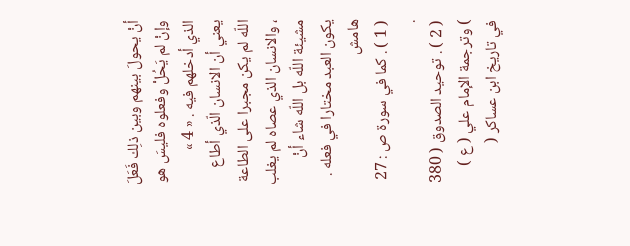أنْ يحولَ بينهم وبين ذلِك فَعَلَ وإنْ لم يَحُلْ وفعلوه فليسَ هو الذي أدخلهم فيه . « 4 »
يعني أن الانسان الّذي أطاع اللّه لم يكن مجبرا على الطاعة ، والانسان الذي عصاه لم يغلب مشيئة اللّه بل اللّه شاء أنْ يكون العبد مختارا في فعله .
هامش
( 1 ) . كما في سورة ص : 27 .
( 2 ) . توحيد الصدوق ( 380 ) وترجمة الإمام علي ( ع ) في تاريخ ابن عساكر (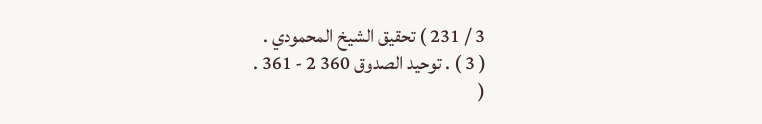3 / 231 ) تحقيق الشيخ المحمودي .
( 3 ) . توحيد الصدوق 360 2 - 361 .
(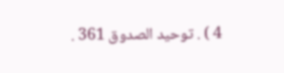4 ) . توحيد الصدوق 361 .